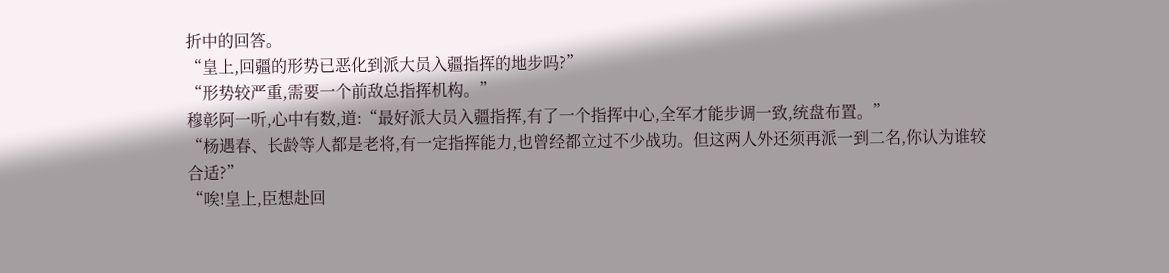折中的回答。
“皇上,回疆的形势已恶化到派大员入疆指挥的地步吗?”
“形势较严重,需要一个前敌总指挥机构。”
穆彰阿一听,心中有数,道:“最好派大员入疆指挥,有了一个指挥中心,全军才能步调一致,统盘布置。”
“杨遇春、长龄等人都是老将,有一定指挥能力,也曾经都立过不少战功。但这两人外还须再派一到二名,你认为谁较合适?”
“唉!皇上,臣想赴回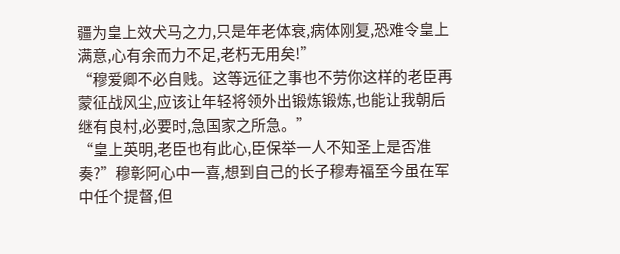疆为皇上效犬马之力,只是年老体衰,病体刚复,恐难令皇上满意,心有余而力不足,老朽无用矣!”
“穆爱卿不必自贱。这等远征之事也不劳你这样的老臣再蒙征战风尘,应该让年轻将领外出锻炼锻炼,也能让我朝后继有良村,必要时,急国家之所急。”
“皇上英明,老臣也有此心,臣保举一人不知圣上是否准奏?”穆彰阿心中一喜,想到自己的长子穆寿福至今虽在军中任个提督,但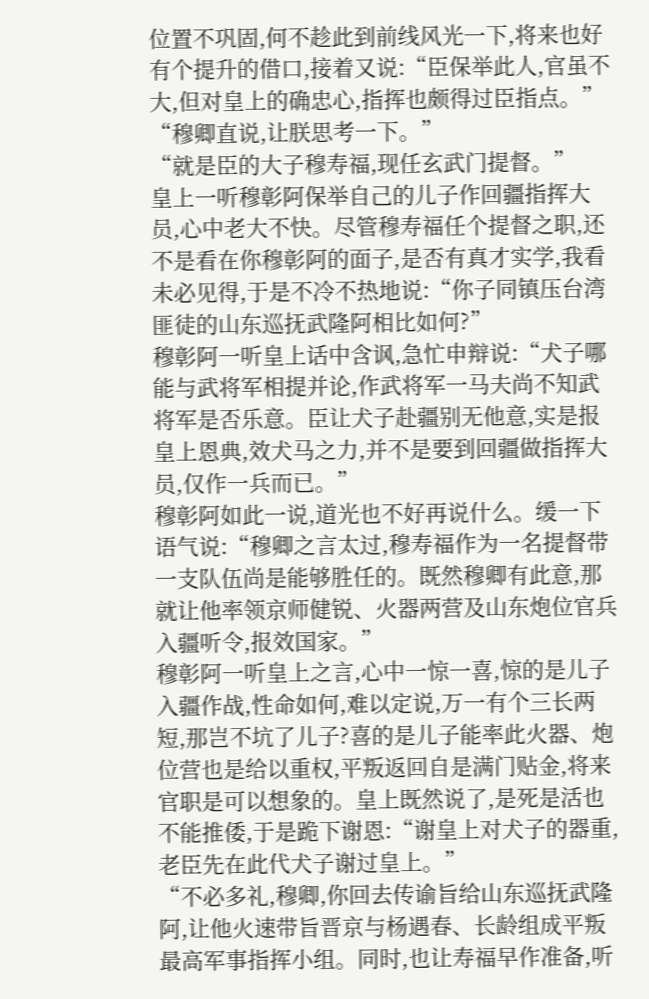位置不巩固,何不趁此到前线风光一下,将来也好有个提升的借口,接着又说:“臣保举此人,官虽不大,但对皇上的确忠心,指挥也颇得过臣指点。”
“穆卿直说,让朕思考一下。”
“就是臣的大子穆寿福,现任玄武门提督。”
皇上一听穆彰阿保举自己的儿子作回疆指挥大员,心中老大不快。尽管穆寿福任个提督之职,还不是看在你穆彰阿的面子,是否有真才实学,我看未必见得,于是不冷不热地说:“你子同镇压台湾匪徒的山东巡抚武隆阿相比如何?”
穆彰阿一听皇上话中含讽,急忙申辩说:“犬子哪能与武将军相提并论,作武将军一马夫尚不知武将军是否乐意。臣让犬子赴疆别无他意,实是报皇上恩典,效犬马之力,并不是要到回疆做指挥大员,仅作一兵而已。”
穆彰阿如此一说,道光也不好再说什么。缓一下语气说:“穆卿之言太过,穆寿福作为一名提督带一支队伍尚是能够胜任的。既然穆卿有此意,那就让他率领京师健锐、火器两营及山东炮位官兵入疆听令,报效国家。”
穆彰阿一听皇上之言,心中一惊一喜,惊的是儿子入疆作战,性命如何,难以定说,万一有个三长两短,那岂不坑了儿子?喜的是儿子能率此火器、炮位营也是给以重权,平叛返回自是满门贴金,将来官职是可以想象的。皇上既然说了,是死是活也不能推倭,于是跪下谢恩:“谢皇上对犬子的器重,老臣先在此代犬子谢过皇上。”
“不必多礼,穆卿,你回去传谕旨给山东巡抚武隆阿,让他火速带旨晋京与杨遇春、长龄组成平叛最高军事指挥小组。同时,也让寿福早作准备,听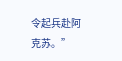令起兵赴阿克苏。”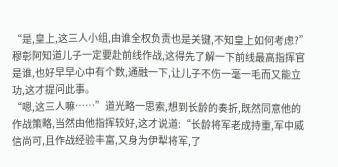“是,皇上,这三人小组,由谁全权负责也是关键,不知皇上如何考虑?”穆彰阿知道儿子一定要赴前线作战,这得先了解一下前线最高指挥官是谁,也好早早心中有个数,通融一下,让儿子不伤一毫一毛而又能立功,这才提问此事。
“嗯,这三人嘛……”道光略一思索,想到长龄的奏折,既然同意他的作战策略,当然由他指挥较好,这才说道:“长龄将军老成持重,军中威信尚可,且作战经验丰富,又身为伊犁将军,了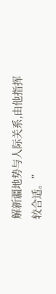解新疆地势与人际关系,由他指挥较合适。”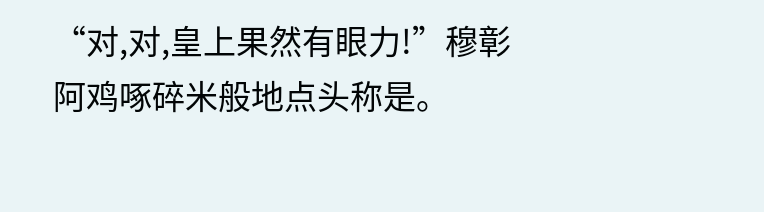“对,对,皇上果然有眼力!”穆彰阿鸡啄碎米般地点头称是。